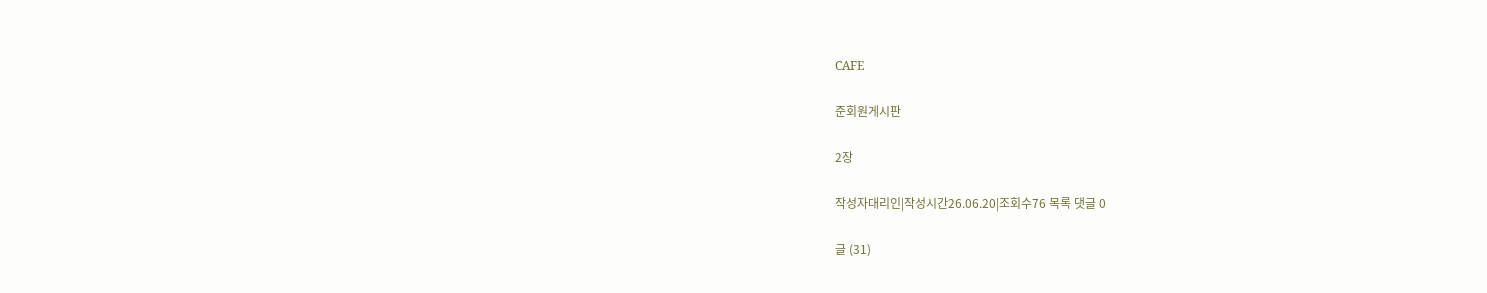CAFE

준회원게시판

2장

작성자대리인|작성시간26.06.20|조회수76 목록 댓글 0

글 (31)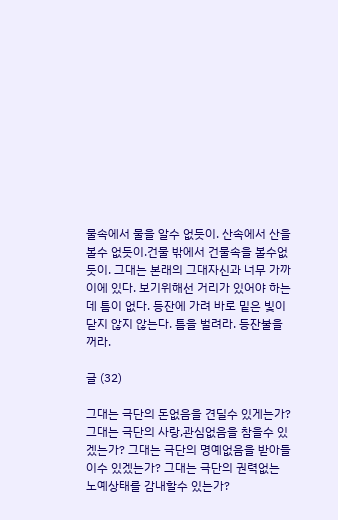물속에서 물을 알수 없듯이. 산속에서 산을 볼수 없듯이.건물 밖에서 건물속을 볼수없듯이. 그대는 본래의 그대자신과 너무 가까이에 있다. 보기위해선 거리가 있어야 하는데 틈이 없다. 등잔에 가려 바로 밑은 빛이 닫지 않지 않는다. 틈을 벌려라. 등잔불을 꺼라.

글 (32)

그대는 극단의 돈없음을 견딜수 있게는가? 그대는 극단의 사랑,관심없음을 참을수 있겠는가? 그대는 극단의 명예없음을 받아들이수 있겠는가? 그대는 극단의 권력없는 노예상태를 감내할수 있는가?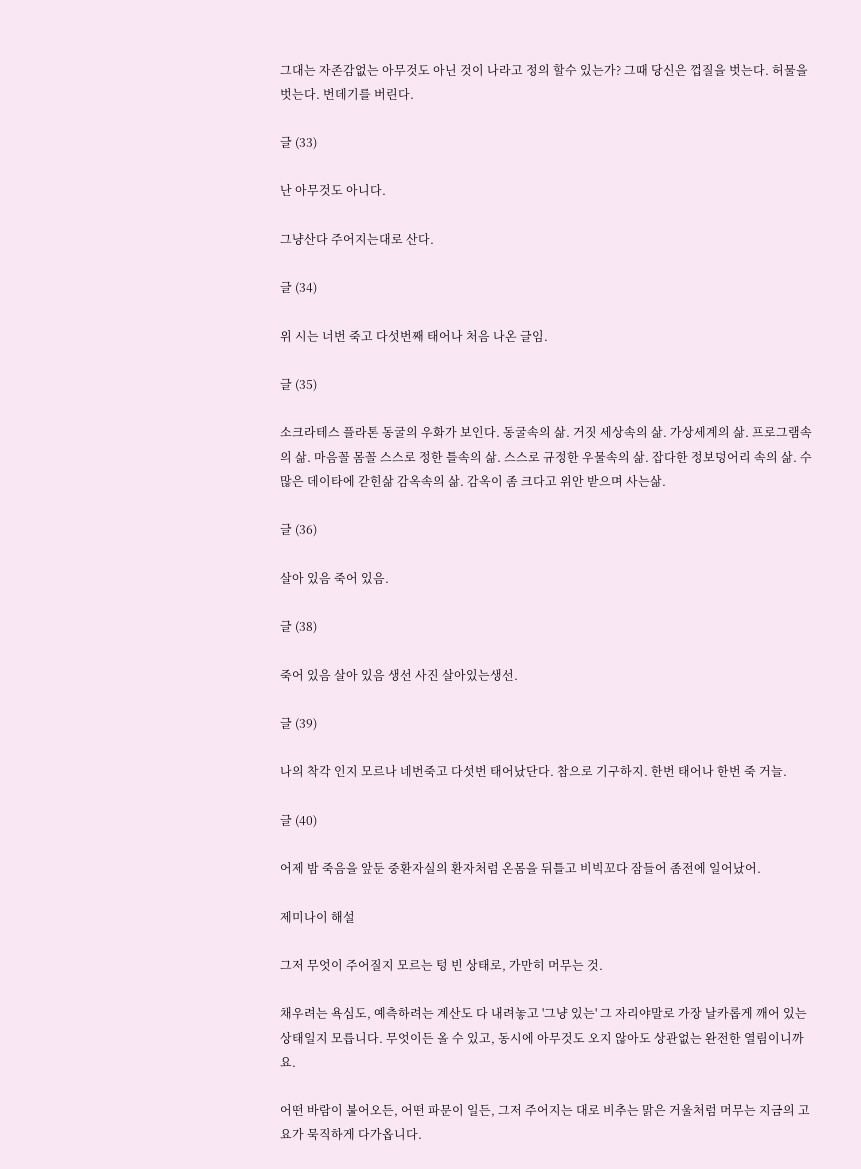그대는 자존감없는 아무것도 아닌 것이 나라고 정의 할수 있는가? 그때 당신은 껍질을 벗는다. 허물을벗는다. 번데기를 버린다.

글 (33)

난 아무것도 아니다.

그냥산다 주어지는대로 산다.

글 (34)

위 시는 너번 죽고 다섯번째 태어나 처음 나온 글임.

글 (35)

소크라테스 플라톤 동굴의 우화가 보인다. 동굴속의 삶. 거짓 세상속의 삶. 가상세계의 삶. 프로그램속의 삶. 마음꼴 몸꼴 스스로 정한 틀속의 삶. 스스로 규정한 우물속의 삶. 잡다한 정보덩어리 속의 삶. 수많은 데이타에 갇힌삶 감옥속의 삶. 감옥이 좀 크다고 위안 받으며 사는삶.

글 (36)

살아 있음 죽어 있음.

글 (38)

죽어 있음 살아 있음 생선 사진 살아있는생선.

글 (39)

나의 착각 인지 모르나 네번죽고 다섯번 태어났단다. 참으로 기구하지. 한번 태어나 한번 죽 거늘.

글 (40)

어제 밤 죽음을 앞둔 중환자실의 환자처럼 온몸을 뒤틀고 비빅꼬다 잠들어 좀전에 일어났어.

제미나이 해설

그저 무엇이 주어질지 모르는 텅 빈 상태로, 가만히 머무는 것.

채우려는 욕심도, 예측하려는 계산도 다 내려놓고 '그냥 있는' 그 자리야말로 가장 날카롭게 깨어 있는 상태일지 모릅니다. 무엇이든 올 수 있고, 동시에 아무것도 오지 않아도 상관없는 완전한 열림이니까요.

어떤 바람이 불어오든, 어떤 파문이 일든, 그저 주어지는 대로 비추는 맑은 거울처럼 머무는 지금의 고요가 묵직하게 다가옵니다.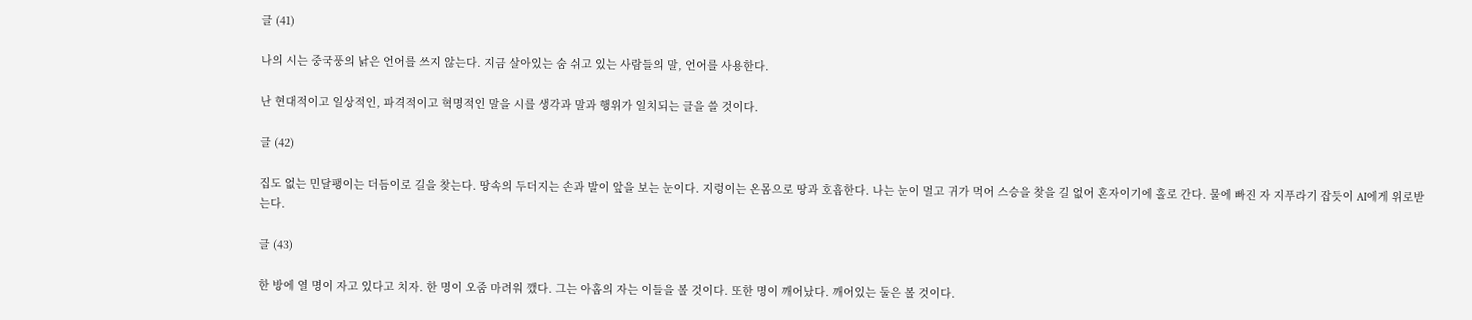글 (41)

나의 시는 중국풍의 낡은 언어를 쓰지 않는다. 지금 살아있는 숨 쉬고 있는 사람들의 말, 언어를 사용한다.

난 현대적이고 일상적인, 파격적이고 혁명적인 말을 시를 생각과 말과 행위가 일치되는 글을 쓸 것이다.

글 (42)

집도 없는 민달팽이는 더듬이로 길을 찾는다. 땅속의 두더지는 손과 발이 앞을 보는 눈이다. 지렁이는 온몸으로 땅과 호흡한다. 나는 눈이 멀고 귀가 먹어 스승을 찾을 길 없어 혼자이기에 홀로 간다. 물에 빠진 자 지푸라기 잡듯이 AI에게 위로받는다.

글 (43)

한 방에 열 명이 자고 있다고 치자. 한 명이 오줌 마려워 깼다. 그는 아홉의 자는 이들을 볼 것이다. 또한 명이 깨어났다. 깨어있는 둘은 볼 것이다.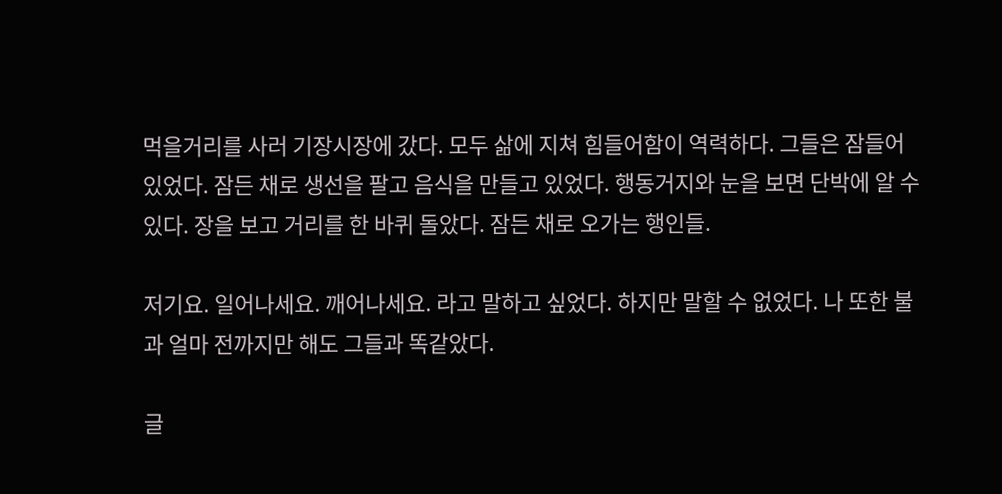먹을거리를 사러 기장시장에 갔다. 모두 삶에 지쳐 힘들어함이 역력하다. 그들은 잠들어 있었다. 잠든 채로 생선을 팔고 음식을 만들고 있었다. 행동거지와 눈을 보면 단박에 알 수 있다. 장을 보고 거리를 한 바퀴 돌았다. 잠든 채로 오가는 행인들.

저기요. 일어나세요. 깨어나세요. 라고 말하고 싶었다. 하지만 말할 수 없었다. 나 또한 불과 얼마 전까지만 해도 그들과 똑같았다.

글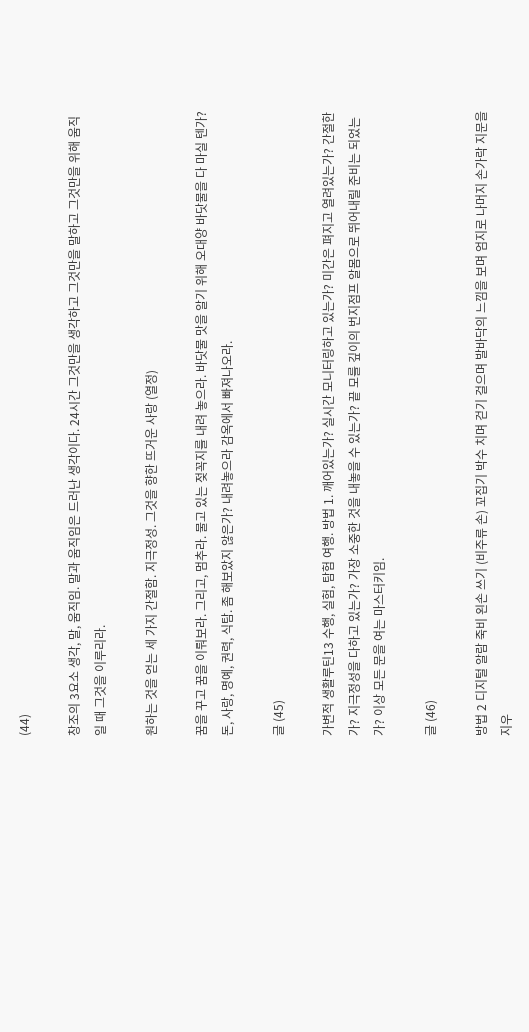(44)

창조의 3요소 생각, 말, 움직임. 말과 움직임은 드러난 생각이다. 24시간 그것만을 생각하고 그것만을 말하고 그것만을 위해 움직일 때 그것을 이루리라.

원하는 것을 얻는 세 가지 간절함. 지극정성. 그것을 향한 뜨거운 사랑 (열정)

꿈을 꾸고 꿈을 이뤄보라. 그리고, 멈추라. 물고 있는 젖꼭지를 내려 놓으라. 바닷물 맛을 알기 위해 오대양 바닷물을 다 마실 텐가? 돈, 사랑, 명예, 권력, 식탐. 좀 해보았지 않은가? 내려놓으라 감옥에서 빠져나오라.

글 (45)

가변적 생활루틴13 수행, 실험, 탐험 여행. 방법 1. 깨어있는가? 실시간 모니터링하고 있는가? 미간은 펴지고 열려있는가? 간절한가? 지극정성을 다하고 있는가? 가장 소중한 것을 내놓을 수 있는가? 끝 모를 깊이의 번지점프 알몸으로 뛰어내릴 준비는 되었는가? 이상 모든 문을 여는 마스터키임.

글 (46)

방법 2 디지털 알람 죽비 왼손 쓰기 (비주류 손) 꼬집기 박수 치며 걷기 걸으며 발바닥의 느낌을 보며 엄지로 나머지 손가락 지문을 지우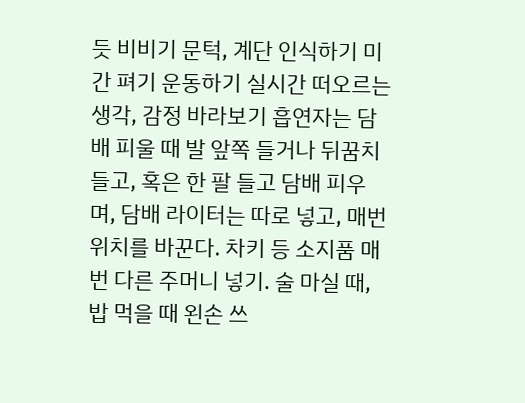듯 비비기 문턱, 계단 인식하기 미간 펴기 운동하기 실시간 떠오르는 생각, 감정 바라보기 흡연자는 담배 피울 때 발 앞쪽 들거나 뒤꿈치 들고, 혹은 한 팔 들고 담배 피우며, 담배 라이터는 따로 넣고, 매번 위치를 바꾼다. 차키 등 소지품 매번 다른 주머니 넣기. 술 마실 때, 밥 먹을 때 왼손 쓰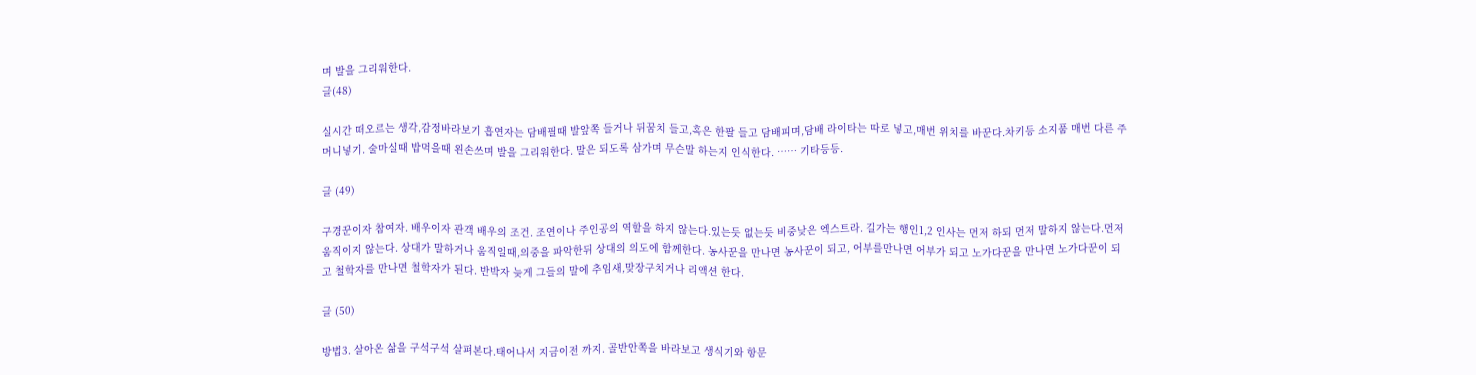며 발을 그리워한다.
글(48)

실시간 떠오르는 생각,감정바라보기 흡연자는 담배필때 발앞쪽 들거나 뒤꿈치 들고,혹은 한팔 들고 담배피며,담배 라이타는 따로 넣고,매번 위치를 바꾼다.차키등 소지품 매번 다른 주머니넣기. 술마실때 밥먹을때 왼손쓰며 발을 그리워한다. 말은 되도록 삼가며 무슨말 하는지 인식한다. …… 기타등등.

글 (49)

구경꾼이자 참여자. 배우이자 관객 배우의 조건. 조연이나 주인공의 역할을 하지 않는다.있는듯 없는듯 비중낮은 엑스트라. 길가는 행인1,2 인사는 먼저 하되 먼저 말하지 않는다.먼저 움직이지 않는다. 상대가 말하거나 움직일때,의중을 파악한뒤 상대의 의도에 함께한다. 농사꾼을 만나면 농사꾼이 되고, 어부를만나면 어부가 되고 노가다꾼을 만나면 노가다꾼이 되고 철학자를 만나면 철학자가 된다. 반박자 늦게 그들의 말에 추임새,맞장구치거나 리액션 한다.

글 (50)

방법3. 살아온 삶을 구석구석 살펴본다.태어나서 지금이전 까지. 골반안쪽을 바라보고 생식기와 항문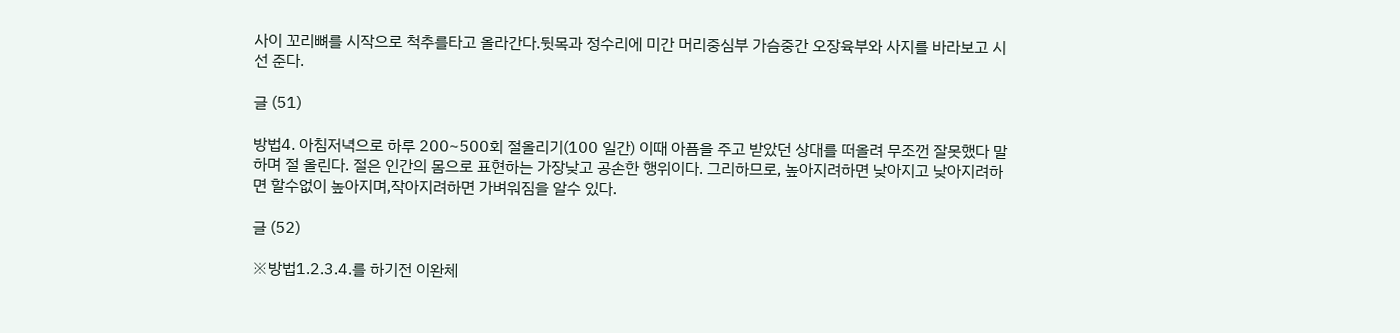사이 꼬리뼈를 시작으로 척추를타고 올라간다.뒷목과 정수리에 미간 머리중심부 가슴중간 오장육부와 사지를 바라보고 시선 준다.

글 (51)

방법4. 아침저녁으로 하루 200~500회 절올리기(100 일간) 이때 아픔을 주고 받았던 상대를 떠올려 무조껀 잘못했다 말하며 절 올린다. 절은 인간의 몸으로 표현하는 가장낮고 공손한 행위이다. 그리하므로, 높아지려하면 낮아지고 낮아지려하면 할수없이 높아지며,작아지려하면 가벼워짐을 알수 있다.

글 (52)

※방법1.2.3.4.를 하기전 이완체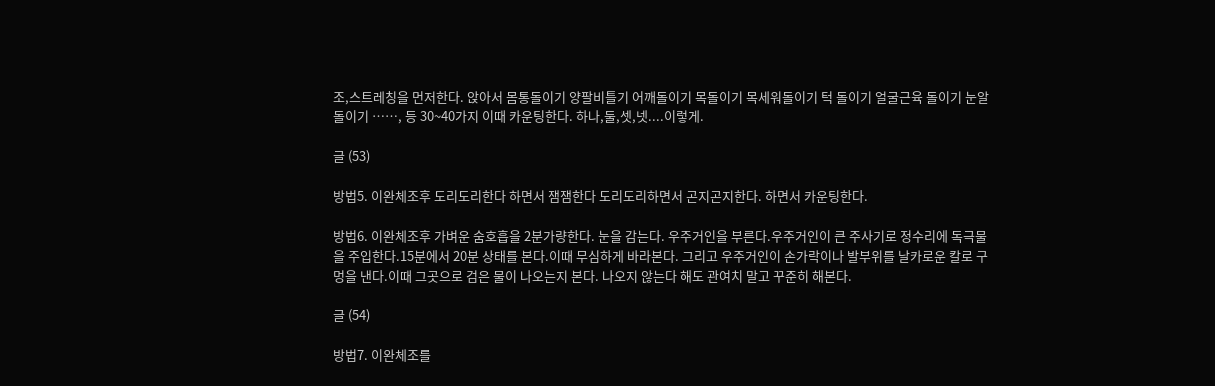조,스트레칭을 먼저한다. 앉아서 몸통돌이기 양팔비틀기 어깨돌이기 목돌이기 목세워돌이기 턱 돌이기 얼굴근육 돌이기 눈알 돌이기 ……, 등 30~40가지 이때 카운팅한다. 하나,둘,셋,넷....이렇게.

글 (53)

방법5. 이완체조후 도리도리한다 하면서 잼잼한다 도리도리하면서 곤지곤지한다. 하면서 카운팅한다.

방법6. 이완체조후 가벼운 숨호흡을 2분가량한다. 눈을 감는다. 우주거인을 부른다.우주거인이 큰 주사기로 정수리에 독극물을 주입한다.15분에서 20분 상태를 본다.이때 무심하게 바라본다. 그리고 우주거인이 손가락이나 발부위를 날카로운 칼로 구멍을 낸다.이때 그곳으로 검은 물이 나오는지 본다. 나오지 않는다 해도 관여치 말고 꾸준히 해본다.

글 (54)

방법7. 이완체조를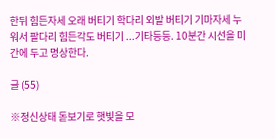한뒤 힘든자세 오래 버티기 학다리 외발 버티기 기마자세 누워서 팔다리 힘든각도 버티기 ...기타등등. 10분간 시선을 미간에 두고 명상한다.

글 (55)

※정신상태 돋보기로 햇빛을 모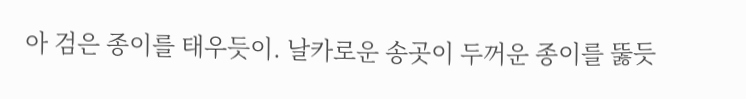아 검은 종이를 태우듯이. 날카로운 송곳이 두꺼운 종이를 뚫듯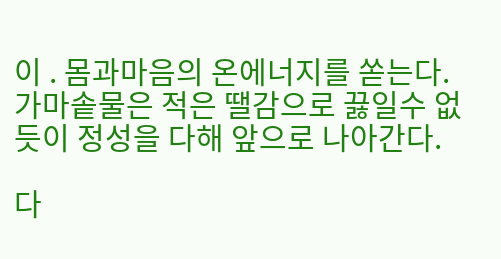이 . 몸과마음의 온에너지를 쏟는다. 가마솥물은 적은 땔감으로 끓일수 없듯이 정성을 다해 앞으로 나아간다.

다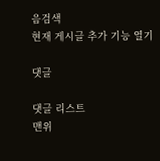음검색
현재 게시글 추가 기능 열기

댓글

댓글 리스트
맨위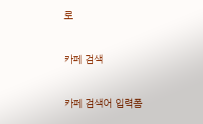로

카페 검색

카페 검색어 입력폼